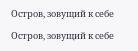Остров, зовущий к себе

Остров, зовущий к себе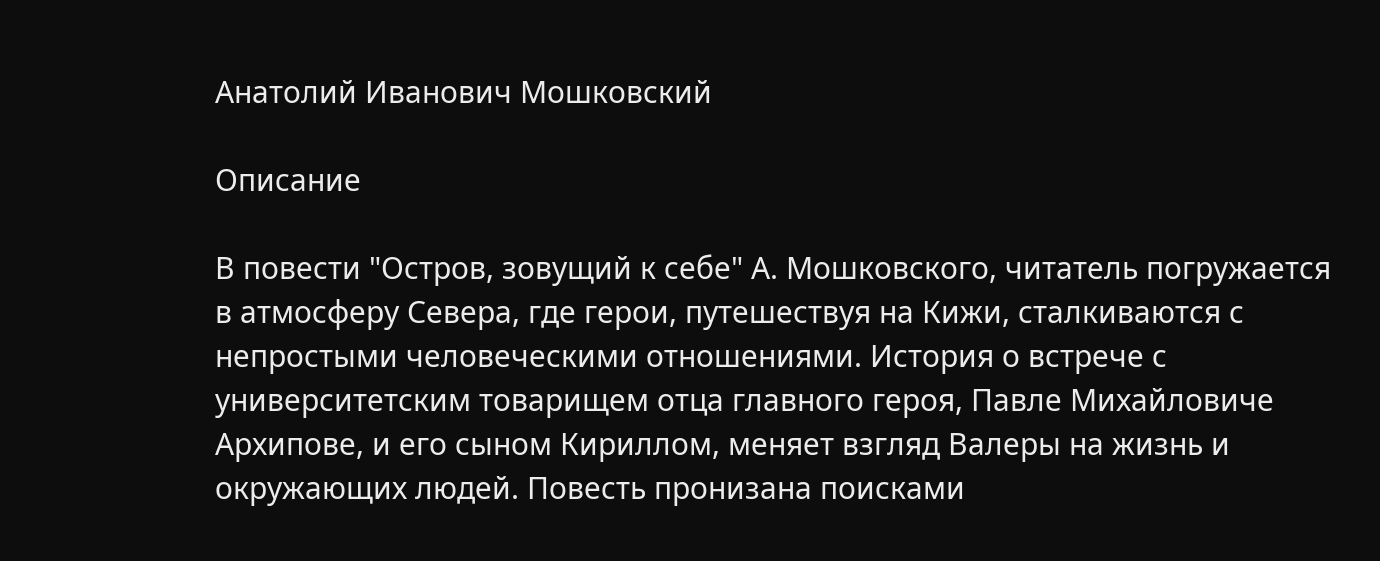Анатолий Иванович Мошковский

Описание

В повести "Остров, зовущий к себе" А. Мошковского, читатель погружается в атмосферу Севера, где герои, путешествуя на Кижи, сталкиваются с непростыми человеческими отношениями. История о встрече с университетским товарищем отца главного героя, Павле Михайловиче Архипове, и его сыном Кириллом, меняет взгляд Валеры на жизнь и окружающих людей. Повесть пронизана поисками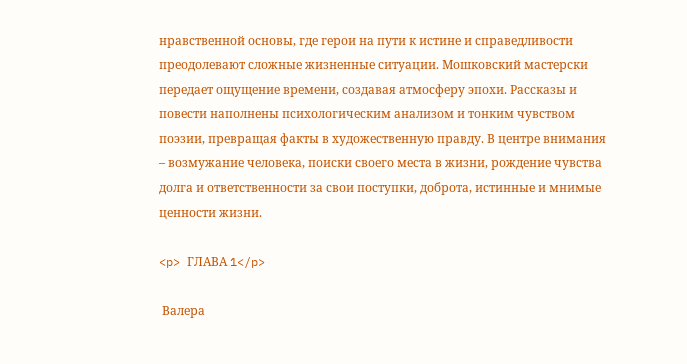нравственной основы, где герои на пути к истине и справедливости преодолевают сложные жизненные ситуации. Мошковский мастерски передает ощущение времени, создавая атмосферу эпохи. Рассказы и повести наполнены психологическим анализом и тонким чувством поэзии, превращая факты в художественную правду. В центре внимания – возмужание человека, поиски своего места в жизни, рождение чувства долга и ответственности за свои поступки, доброта, истинные и мнимые ценности жизни.

<p> ГЛАВА 1</p>

 Валера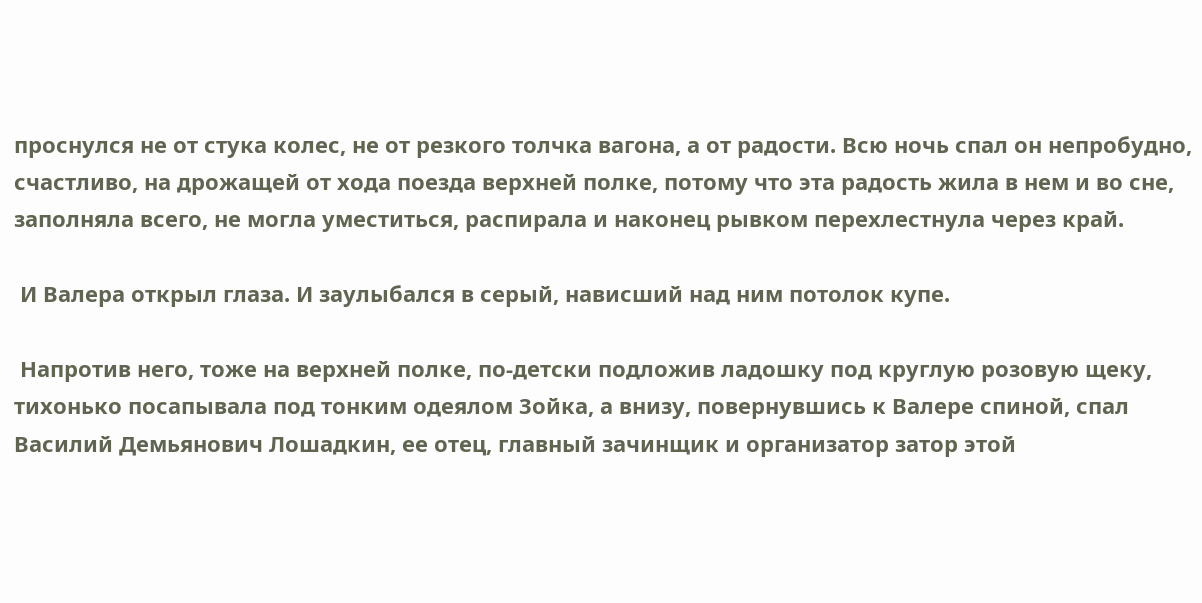проснулся не от стука колес, не от резкого толчка вагона, а от радости. Всю ночь спал он непробудно, счастливо, на дрожащей от хода поезда верхней полке, потому что эта радость жила в нем и во сне, заполняла всего, не могла уместиться, распирала и наконец рывком перехлестнула через край.

 И Валера открыл глаза. И заулыбался в серый, нависший над ним потолок купе.

 Напротив него, тоже на верхней полке, по-детски подложив ладошку под круглую розовую щеку, тихонько посапывала под тонким одеялом 3ойка, а внизу, повернувшись к Валере спиной, спал Василий Демьянович Лошадкин, ее отец, главный зачинщик и организатор затор этой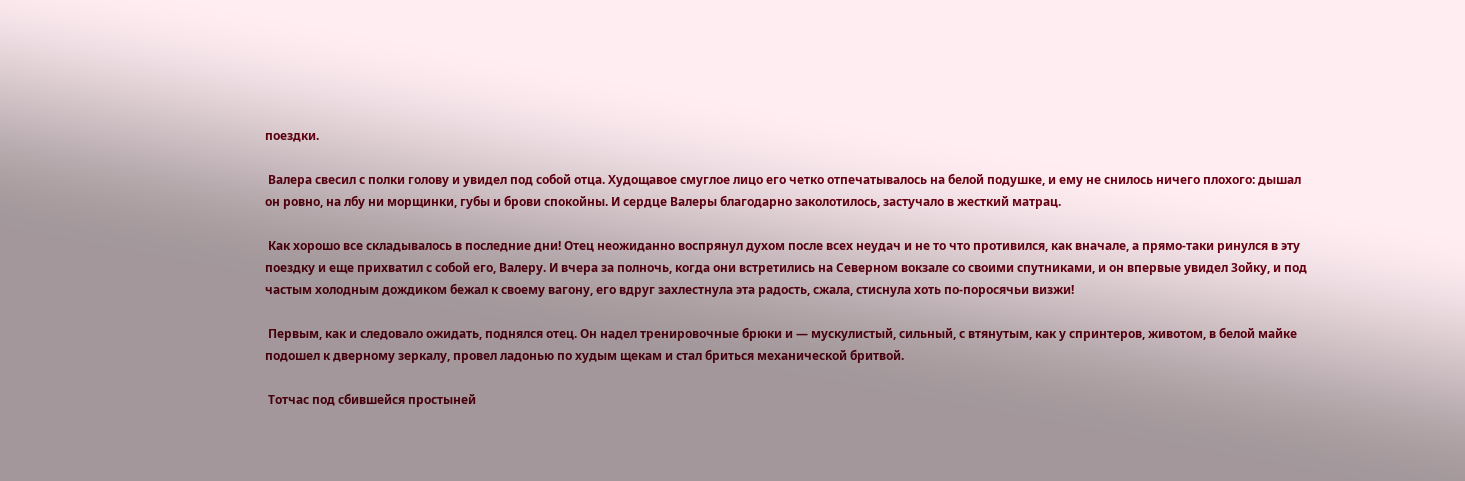поездки.

 Валера свесил с полки голову и увидел под собой отца. Худощавое смуглое лицо его четко отпечатывалось на белой подушке, и ему не снилось ничего плохого: дышал он ровно, на лбу ни морщинки, губы и брови спокойны. И сердце Валеры благодарно заколотилось, застучало в жесткий матрац.

 Как хорошо все складывалось в последние дни! Отец неожиданно воспрянул духом после всех неудач и не то что противился, как вначале, а прямо-таки ринулся в эту поездку и еще прихватил с собой его, Валеру. И вчера за полночь, когда они встретились на Северном вокзале со своими спутниками, и он впервые увидел 3ойку, и под частым холодным дождиком бежал к своему вагону, его вдруг захлестнула эта радость, сжала, стиснула хоть по-поросячьи визжи!

 Первым, как и следовало ожидать, поднялся отец. Он надел тренировочные брюки и — мускулистый, сильный, с втянутым, как у спринтеров, животом, в белой майке подошел к дверному зеркалу, провел ладонью по худым щекам и стал бриться механической бритвой.

 Тотчас под сбившейся простыней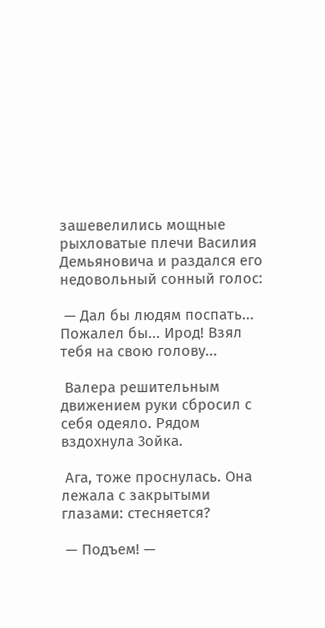зашевелились мощные рыхловатые плечи Василия Демьяновича и раздался его недовольный сонный голос:

 — Дал бы людям поспать... Пожалел бы... Ирод! Взял тебя на свою голову...

 Валера решительным движением руки сбросил с себя одеяло. Рядом вздохнула 3ойка.

 Ага, тоже проснулась. Она лежала с закрытыми глазами: стесняется?

 — Подъем! —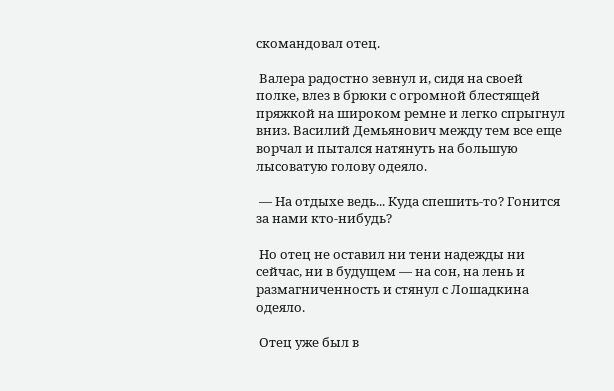скомандовал отец.

 Валера радостно зевнул и, сидя на своей полке, влез в брюки с огромной блестящей пряжкой на широком ремне и легко спрыгнул вниз. Василий Демьянович между тем все еще ворчал и пытался натянуть на большую лысоватую голову одеяло.

 — На отдыхе ведь... Куда спешить-то? Гонится за нами кто-нибудь?

 Но отец не оставил ни тени надежды ни сейчас, ни в будущем — на сон, на лень и размагниченность и стянул с Лошадкина одеяло.

 Отец уже был в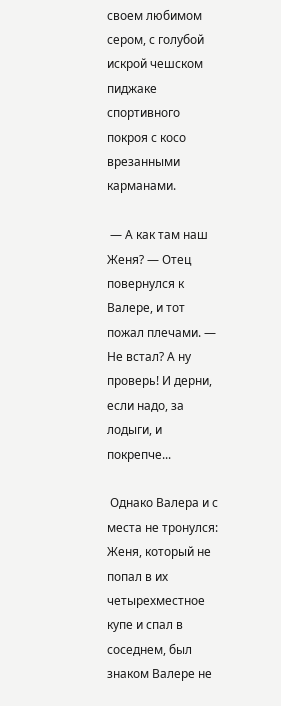своем любимом сером, с голубой искрой чешском пиджаке спортивного покроя с косо врезанными карманами.

 — А как там наш Женя? — Отец повернулся к Валере, и тот пожал плечами. — Не встал? А ну проверь! И дерни, если надо, за лодыги, и покрепче...

 Однако Валера и с места не тронулся: Женя, который не попал в их четырехместное купе и спал в соседнем, был знаком Валере не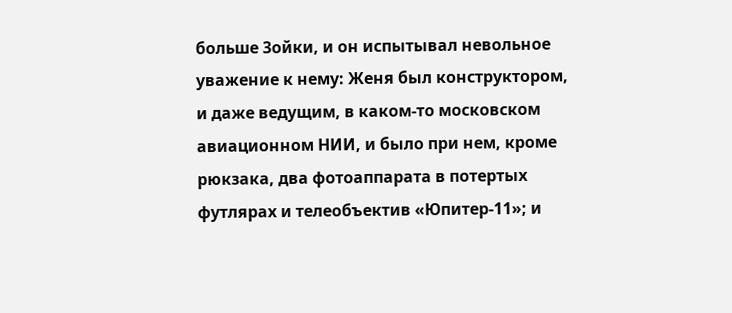больше 3ойки, и он испытывал невольное уважение к нему: Женя был конструктором, и даже ведущим, в каком-то московском авиационном НИИ, и было при нем, кроме рюкзака, два фотоаппарата в потертых футлярах и телеобъектив «Юпитер-11»; и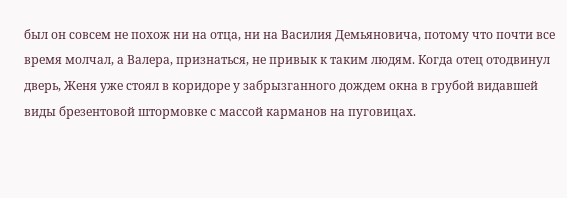был он совсем не похож ни на отца, ни на Василия Демьяновича, потому что почти все время молчал, а Валера, признаться, не привык к таким людям. Когда отец отодвинул дверь, Женя уже стоял в коридоре у забрызганного дождем окна в грубой видавшей виды брезентовой штормовке с массой карманов на пуговицах.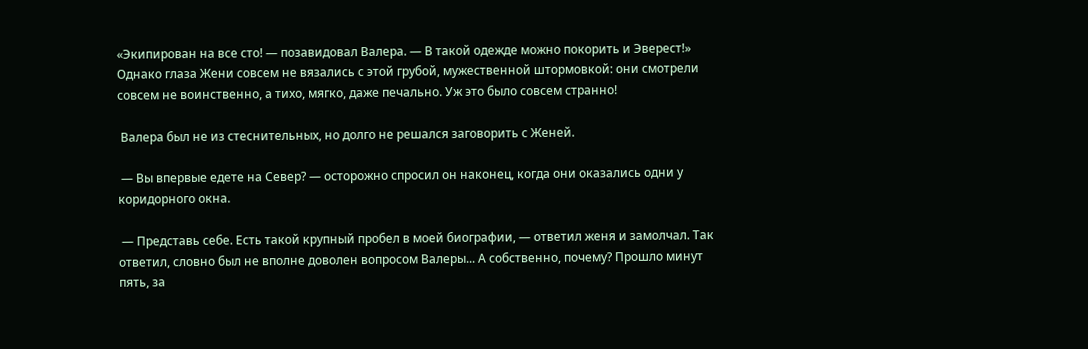«Экипирован на все сто! — позавидовал Валера. — В такой одежде можно покорить и Эверест!» Однако глаза Жени совсем не вязались с этой грубой, мужественной штормовкой: они смотрели совсем не воинственно, а тихо, мягко, даже печально. Уж это было совсем странно!

 Валера был не из стеснительных, но долго не решался заговорить с Женей.

 — Вы впервые едете на Север? — осторожно спросил он наконец, когда они оказались одни у коридорного окна.

 — Представь себе. Есть такой крупный пробел в моей биографии, — ответил женя и замолчал. Так ответил, словно был не вполне доволен вопросом Валеры... А собственно, почему? Прошло минут пять, за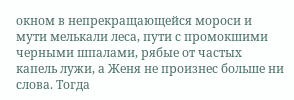окном в непрекращающейся мороси и мути мелькали леса, пути с промокшими черными шпалами, рябые от частых капель лужи, а Женя не произнес больше ни слова. Тогда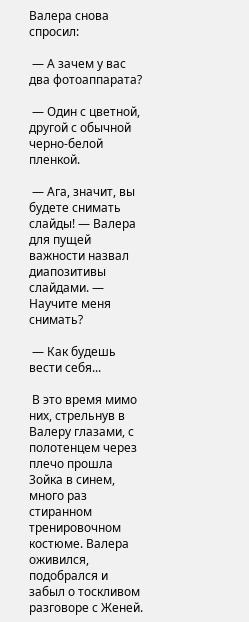Валера снова спросил:

 — А зачем у вас два фотоаппарата?

 — Один с цветной, другой с обычной черно-белой пленкой.

 — Ага, значит, вы будете снимать слайды! — Валера для пущей важности назвал диапозитивы слайдами. — Научите меня снимать?

 — Как будешь вести себя...

 В это время мимо них, стрельнув в Валеру глазами, с полотенцем через плечо прошла 3ойка в синем, много раз стиранном тренировочном костюме. Валера оживился, подобрался и забыл о тоскливом разговоре с Женей.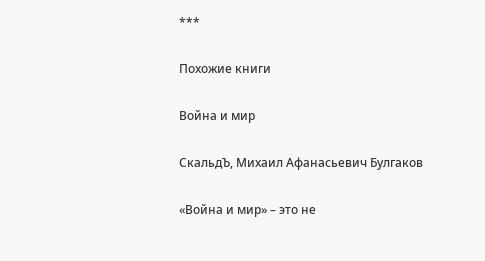***

Похожие книги

Война и мир

СкальдЪ, Михаил Афанасьевич Булгаков

«Война и мир» – это не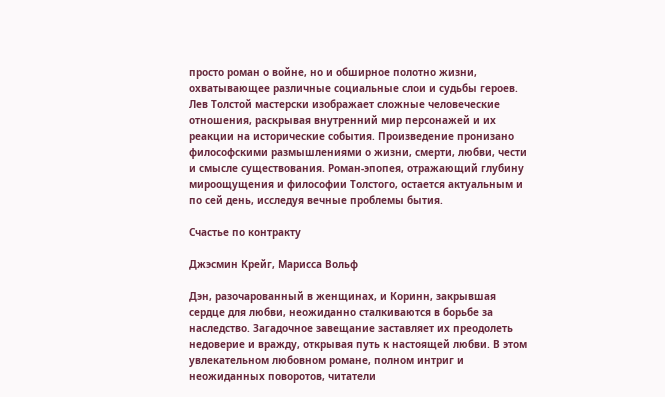просто роман о войне, но и обширное полотно жизни, охватывающее различные социальные слои и судьбы героев. Лев Толстой мастерски изображает сложные человеческие отношения, раскрывая внутренний мир персонажей и их реакции на исторические события. Произведение пронизано философскими размышлениями о жизни, смерти, любви, чести и смысле существования. Роман-эпопея, отражающий глубину мироощущения и философии Толстого, остается актуальным и по сей день, исследуя вечные проблемы бытия.

Счастье по контракту

Джэсмин Крейг, Марисса Вольф

Дэн, разочарованный в женщинах, и Коринн, закрывшая сердце для любви, неожиданно сталкиваются в борьбе за наследство. Загадочное завещание заставляет их преодолеть недоверие и вражду, открывая путь к настоящей любви. В этом увлекательном любовном романе, полном интриг и неожиданных поворотов, читатели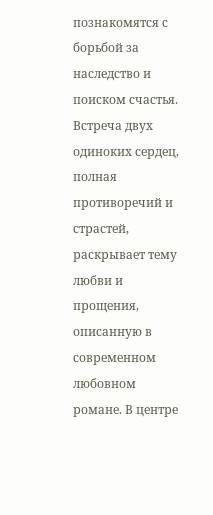познакомятся с борьбой за наследство и поиском счастья. Встреча двух одиноких сердец, полная противоречий и страстей, раскрывает тему любви и прощения, описанную в современном любовном романе. В центре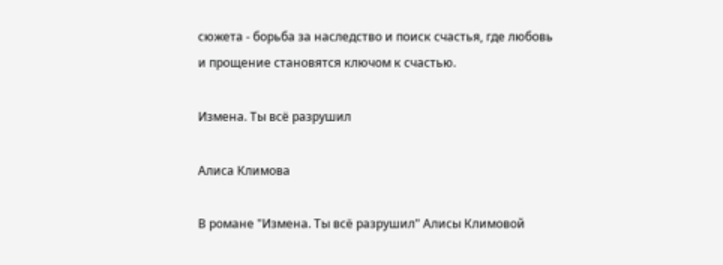сюжета - борьба за наследство и поиск счастья, где любовь и прощение становятся ключом к счастью.

Измена. Ты всё разрушил

Алиса Климова

В романе "Измена. Ты всё разрушил" Алисы Климовой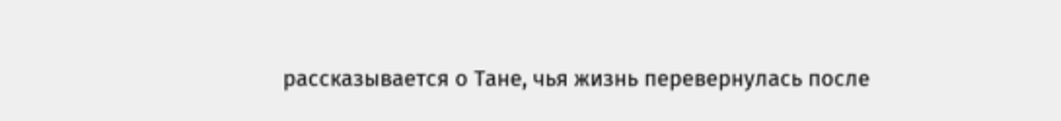рассказывается о Тане, чья жизнь перевернулась после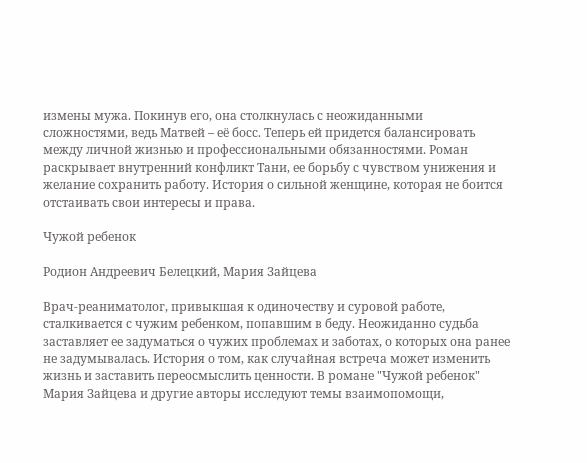измены мужа. Покинув его, она столкнулась с неожиданными сложностями, ведь Матвей – её босс. Теперь ей придется балансировать между личной жизнью и профессиональными обязанностями. Роман раскрывает внутренний конфликт Тани, ее борьбу с чувством унижения и желание сохранить работу. История о сильной женщине, которая не боится отстаивать свои интересы и права.

Чужой ребенок

Родион Андреевич Белецкий, Мария Зайцева

Врач-реаниматолог, привыкшая к одиночеству и суровой работе, сталкивается с чужим ребенком, попавшим в беду. Неожиданно судьба заставляет ее задуматься о чужих проблемах и заботах, о которых она ранее не задумывалась. История о том, как случайная встреча может изменить жизнь и заставить переосмыслить ценности. В романе "Чужой ребенок" Мария Зайцева и другие авторы исследуют темы взаимопомощи,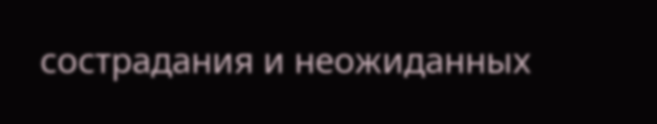сострадания и неожиданных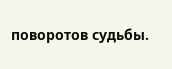поворотов судьбы.